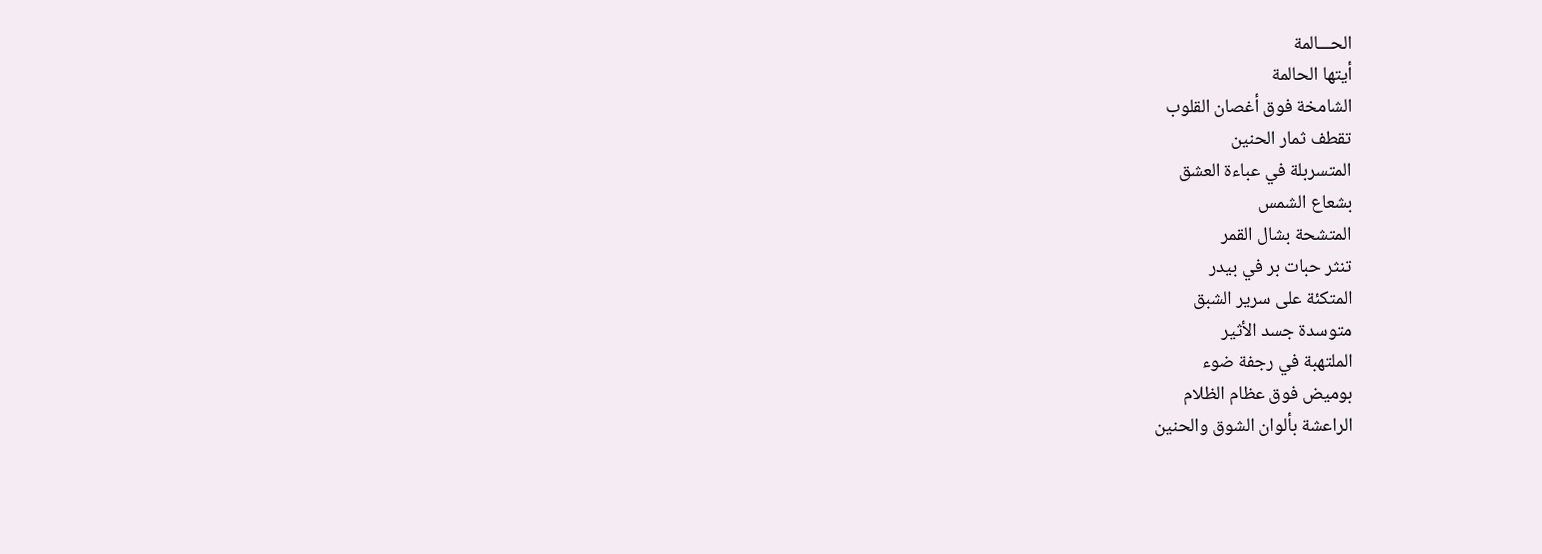الحـــالمة
أيتها الحالمة
الشامخة فوق أغصان القلوب
تقطف ثمار الحنين
المتسربلة في عباءة العشق
بشعاع الشمس
المتشحة بشال القمر
تنثر حبات بر في بيدر
المتكئة على سرير الشبق
متوسدة جسد الأثير
الملتهبة في رجفة ضوء
بوميض فوق عظام الظلام
الراعشة بألوان الشوق والحنين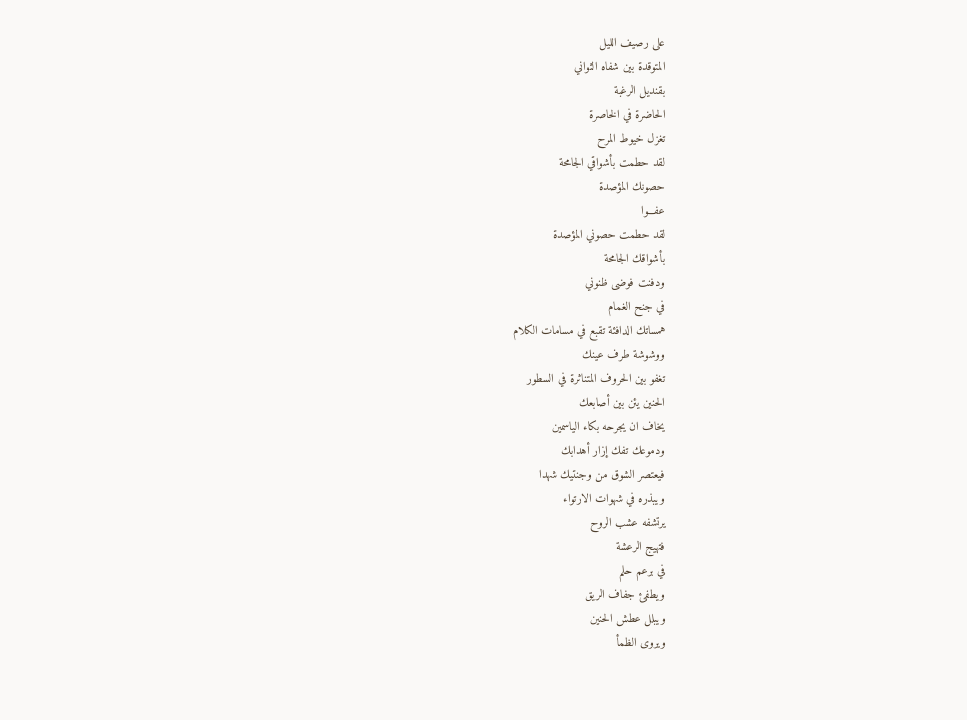على رصيف الليل
المتوقدة بين شفاه الثواني
بقنديل الرغبة
الحاضرة في الخاصرة
تغزل خيوط المرح
لقد حطمت بأشواقي الجامحة
حصونك المؤصدة
عفـــوا
لقد حطمت حصوني المؤصدة
بأشواقك الجامحة
ودفنت فوضى ظنوني
في جنح الغمام
همساتك الدافئة تقبع في مسامات الكلام
ووشوشة طرف عينك
تغفو بين الحروف المتناثرة في السطور
الحنين يئن بين أصابعك
يخاف ان يجرحه بكاء الياسمين
ودموعك تفك إزار أهدابك
فيعتصر الشوق من وجنتيك شهدا
ويبذره في شهوات الارتواء
يرتشفه عشب الروح
فتهيج الرعشة
في برعم حلم
ويطفئ جفاف الريق
ويبلل عطش الحنين
ويروى الظمأ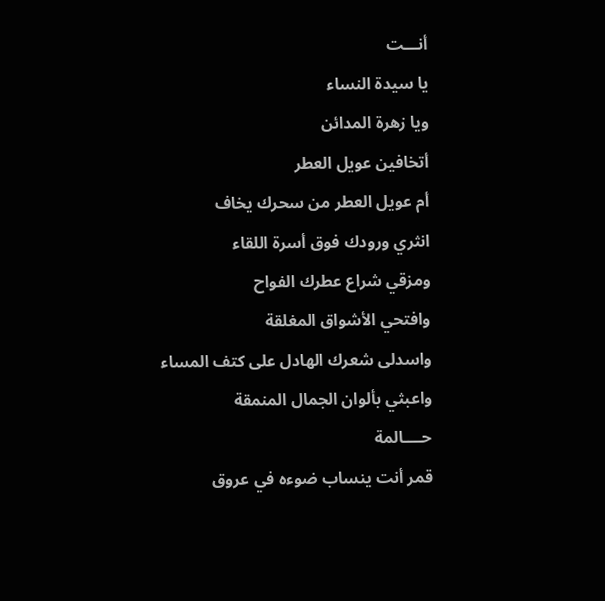أنـــت
يا سيدة النساء
ويا زهرة المدائن
أتخافين عويل العطر
أم عويل العطر من سحرك يخاف
انثري ورودك فوق أسرة اللقاء
ومزقي شراع عطرك الفواح
وافتحي الأشواق المغلقة
واسدلى شعرك الهادل على كتف المساء
واعبثي بألوان الجمال المنمقة
حــــالمة
قمر أنت ينساب ضوءه في عروق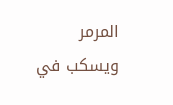المرمر
ويسكب في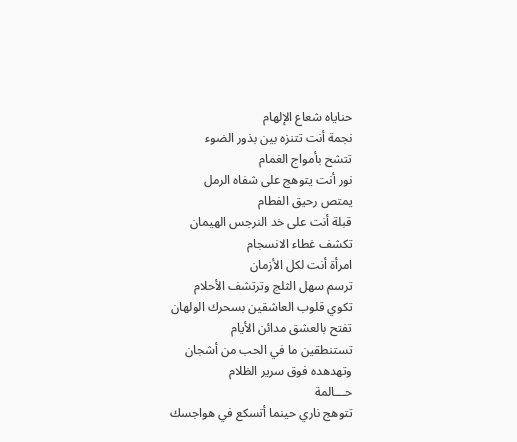حناياه شعاع الإلهام
نجمة أنت تتنزه بين بذور الضوء
تتشح بأمواج الغمام
نور أنت يتوهج على شفاه الرمل
يمتص رحيق الفطام
قبلة أنت على خد النرجس الهيمان
تكشف غطاء الانسجام
امرأة أنت لكل الأزمان
ترسم سهل الثلج وترتشف الأحلام
تكوي قلوب العاشقين بسحرك الولهان
تفتح بالعشق مدائن الأيام
تستنطقين ما في الحب من أشجان
وتهدهده فوق سرير الظلام
حـــالمة
تتوهج ناري حينما أتسكع في هواجسك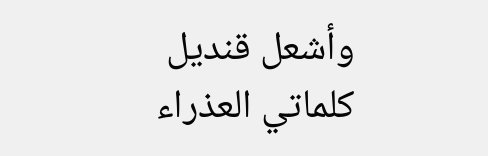وأشعل قنديل كلماتي العذراء